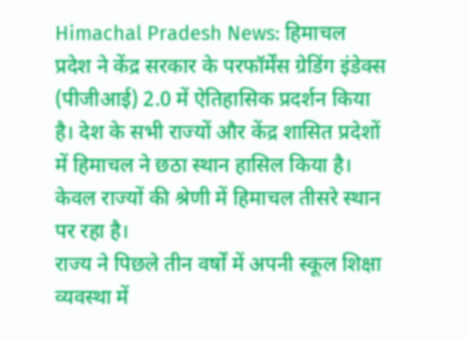Himachal Pradesh News: हिमाचल प्रदेश ने केंद्र सरकार के परफॉर्मेंस ग्रेडिंग इंडेक्स (पीजीआई) 2.0 में ऐतिहासिक प्रदर्शन किया है। देश के सभी राज्यों और केंद्र शासित प्रदेशों में हिमाचल ने छठा स्थान हासिल किया है। केवल राज्यों की श्रेणी में हिमाचल तीसरे स्थान पर रहा है।
राज्य ने पिछले तीन वर्षों में अपनी स्कूल शिक्षा व्यवस्था में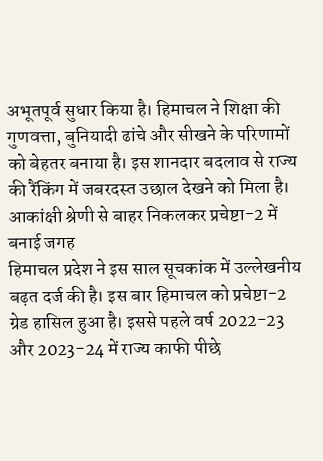अभूतपूर्व सुधार किया है। हिमाचल ने शिक्षा की गुणवत्ता, बुनियादी ढांचे और सीखने के परिणामों को बेहतर बनाया है। इस शानदार बदलाव से राज्य की रैंकिंग में जबरदस्त उछाल देखने को मिला है।
आकांक्षी श्रेणी से बाहर निकलकर प्रचेष्टा-2 में बनाई जगह
हिमाचल प्रदेश ने इस साल सूचकांक में उल्लेखनीय बढ़त दर्ज की है। इस बार हिमाचल को प्रचेष्टा-2 ग्रेड हासिल हुआ है। इससे पहले वर्ष 2022-23 और 2023-24 में राज्य काफी पीछे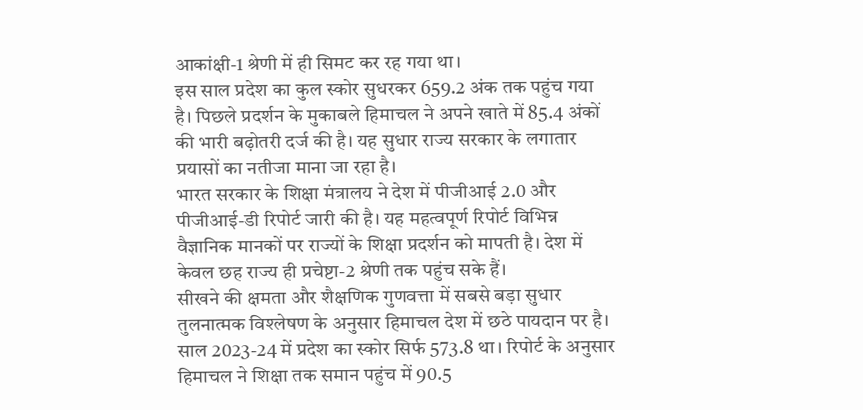आकांक्षी-1 श्रेणी में ही सिमट कर रह गया था।
इस साल प्रदेश का कुल स्कोर सुधरकर 659.2 अंक तक पहुंच गया है। पिछले प्रदर्शन के मुकाबले हिमाचल ने अपने खाते में 85.4 अंकों की भारी बढ़ोतरी दर्ज की है। यह सुधार राज्य सरकार के लगातार प्रयासों का नतीजा माना जा रहा है।
भारत सरकार के शिक्षा मंत्रालय ने देश में पीजीआई 2.0 और पीजीआई-डी रिपोर्ट जारी की है। यह महत्वपूर्ण रिपोर्ट विभिन्न वैज्ञानिक मानकों पर राज्यों के शिक्षा प्रदर्शन को मापती है। देश में केवल छह राज्य ही प्रचेष्टा-2 श्रेणी तक पहुंच सके हैं।
सीखने की क्षमता और शैक्षणिक गुणवत्ता में सबसे बड़ा सुधार
तुलनात्मक विश्लेषण के अनुसार हिमाचल देश में छठे पायदान पर है। साल 2023-24 में प्रदेश का स्कोर सिर्फ 573.8 था। रिपोर्ट के अनुसार हिमाचल ने शिक्षा तक समान पहुंच में 90.5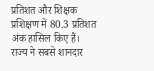प्रतिशत और शिक्षक प्रशिक्षण में 80.3 प्रतिशत अंक हासिल किए हैं।
राज्य ने सबसे शानदार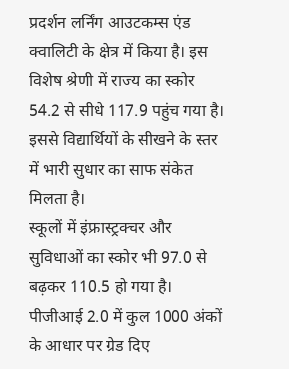प्रदर्शन लर्निंग आउटकम्स एंड क्वालिटी के क्षेत्र में किया है। इस विशेष श्रेणी में राज्य का स्कोर 54.2 से सीधे 117.9 पहुंच गया है। इससे विद्यार्थियों के सीखने के स्तर में भारी सुधार का साफ संकेत मिलता है।
स्कूलों में इंफ्रास्ट्रक्चर और सुविधाओं का स्कोर भी 97.0 से बढ़कर 110.5 हो गया है। पीजीआई 2.0 में कुल 1000 अंकों के आधार पर ग्रेड दिए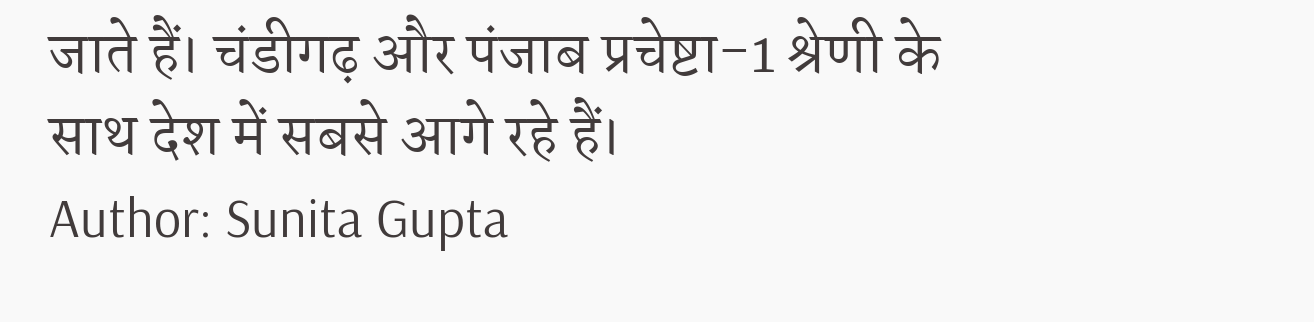जाते हैं। चंडीगढ़ और पंजाब प्रचेष्टा-1 श्रेणी के साथ देश में सबसे आगे रहे हैं।
Author: Sunita Gupta